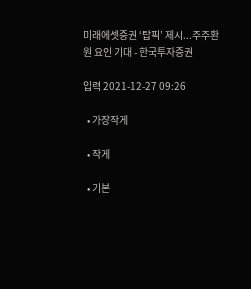미래에셋증권 ‘탑픽’ 제시...주주환원 요인 기대 - 한국투자증권

입력 2021-12-27 09:26

  • 가장작게

  • 작게

  • 기본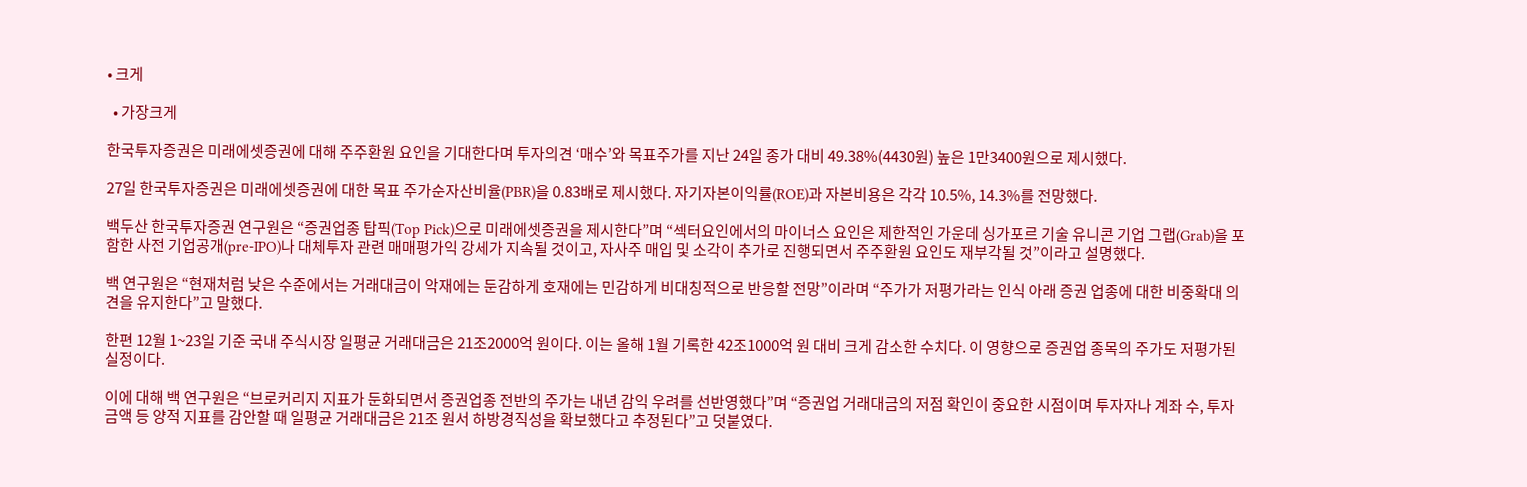• 크게

  • 가장크게

한국투자증권은 미래에셋증권에 대해 주주환원 요인을 기대한다며 투자의견 ‘매수’와 목표주가를 지난 24일 종가 대비 49.38%(4430원) 높은 1만3400원으로 제시했다.

27일 한국투자증권은 미래에셋증권에 대한 목표 주가순자산비율(PBR)을 0.83배로 제시했다. 자기자본이익률(ROE)과 자본비용은 각각 10.5%, 14.3%를 전망했다.

백두산 한국투자증권 연구원은 “증권업종 탑픽(Top Pick)으로 미래에셋증권을 제시한다”며 “섹터요인에서의 마이너스 요인은 제한적인 가운데 싱가포르 기술 유니콘 기업 그랩(Grab)을 포함한 사전 기업공개(pre-IPO)나 대체투자 관련 매매평가익 강세가 지속될 것이고, 자사주 매입 및 소각이 추가로 진행되면서 주주환원 요인도 재부각될 것”이라고 설명했다.

백 연구원은 “현재처럼 낮은 수준에서는 거래대금이 악재에는 둔감하게 호재에는 민감하게 비대칭적으로 반응할 전망”이라며 “주가가 저평가라는 인식 아래 증권 업종에 대한 비중확대 의견을 유지한다”고 말했다.

한편 12월 1~23일 기준 국내 주식시장 일평균 거래대금은 21조2000억 원이다. 이는 올해 1월 기록한 42조1000억 원 대비 크게 감소한 수치다. 이 영향으로 증권업 종목의 주가도 저평가된 실정이다.

이에 대해 백 연구원은 “브로커리지 지표가 둔화되면서 증권업종 전반의 주가는 내년 감익 우려를 선반영했다”며 “증권업 거래대금의 저점 확인이 중요한 시점이며 투자자나 계좌 수, 투자금액 등 양적 지표를 감안할 때 일평균 거래대금은 21조 원서 하방경직성을 확보했다고 추정된다”고 덧붙였다.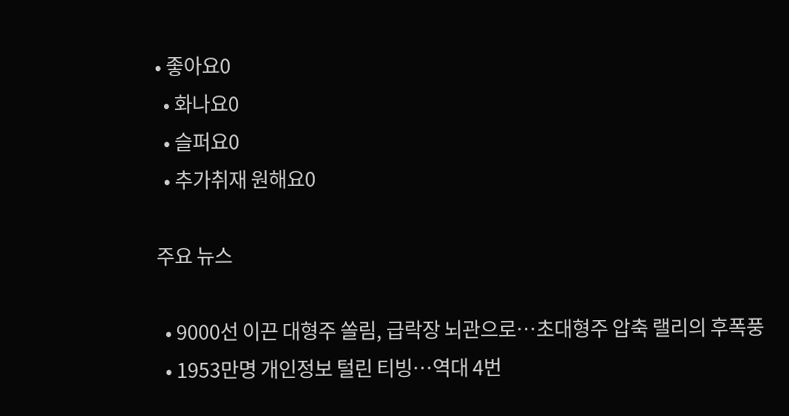• 좋아요0
  • 화나요0
  • 슬퍼요0
  • 추가취재 원해요0

주요 뉴스

  • 9000선 이끈 대형주 쏠림, 급락장 뇌관으로⋯초대형주 압축 랠리의 후폭풍
  • 1953만명 개인정보 털린 티빙⋯역대 4번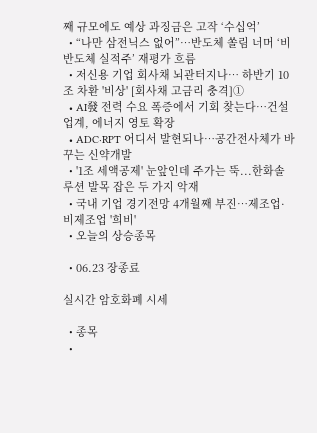째 규모에도 예상 과징금은 고작 ‘수십억’
  • “나만 삼전닉스 없어”⋯반도체 쏠림 너머 ‘비반도체 실적주’ 재평가 흐름
  • 저신용 기업 회사채 뇌관터지나… 하반기 10조 차환 '비상' [회사채 고금리 충격]①
  • AI發 전력 수요 폭증에서 기회 찾는다…건설업계, 에너지 영토 확장
  • ADC·RPT 어디서 발현되나…공간전사체가 바꾸는 신약개발
  • '1조 세액공제' 눈앞인데 주가는 뚝...한화솔루션 발목 잡은 두 가지 악재
  • 국내 기업 경기전망 4개월째 부진…제조업·비제조업 '희비'
  • 오늘의 상승종목

  • 06.23 장종료

실시간 암호화폐 시세

  • 종목
  •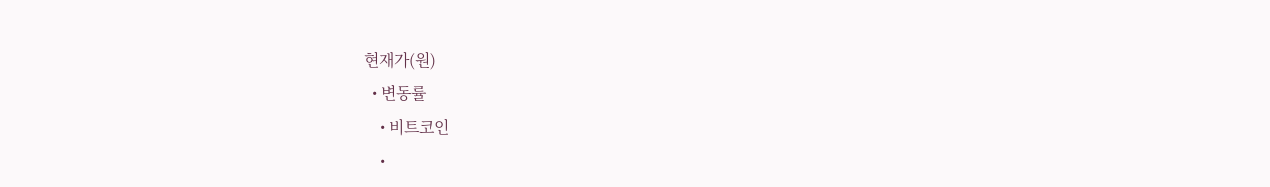현재가(원)
  • 변동률
    • 비트코인
    •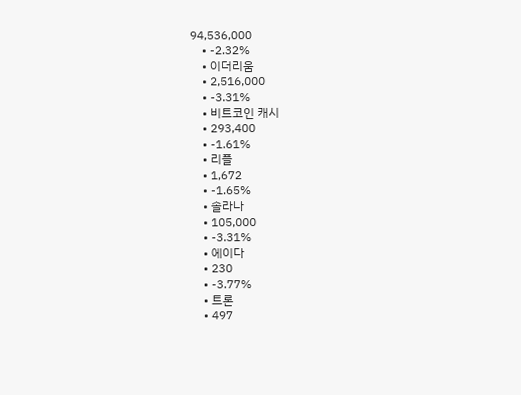94,536,000
    • -2.32%
    • 이더리움
    • 2,516,000
    • -3.31%
    • 비트코인 캐시
    • 293,400
    • -1.61%
    • 리플
    • 1,672
    • -1.65%
    • 솔라나
    • 105,000
    • -3.31%
    • 에이다
    • 230
    • -3.77%
    • 트론
    • 497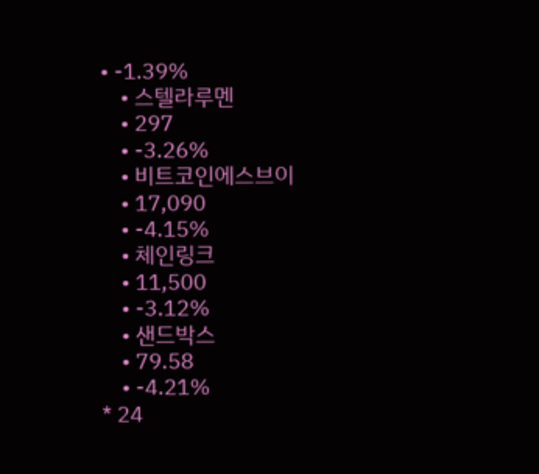• -1.39%
    • 스텔라루멘
    • 297
    • -3.26%
    • 비트코인에스브이
    • 17,090
    • -4.15%
    • 체인링크
    • 11,500
    • -3.12%
    • 샌드박스
    • 79.58
    • -4.21%
* 24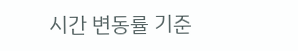시간 변동률 기준